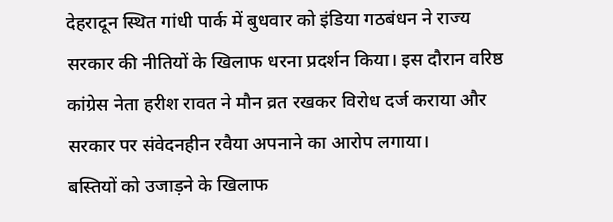देहरादून स्थित गांधी पार्क में बुधवार को इंडिया गठबंधन ने राज्य सरकार की नीतियों के खिलाफ धरना प्रदर्शन किया। इस दौरान वरिष्ठ कांग्रेस नेता हरीश रावत ने मौन व्रत रखकर विरोध दर्ज कराया और सरकार पर संवेदनहीन रवैया अपनाने का आरोप लगाया।
बस्तियों को उजाड़ने के खिलाफ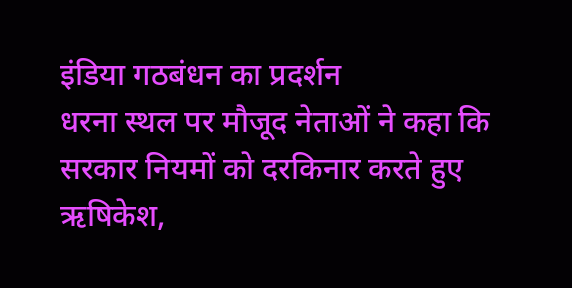इंडिया गठबंधन का प्रदर्शन
धरना स्थल पर मौजूद नेताओं ने कहा कि सरकार नियमों को दरकिनार करते हुए ऋषिकेश,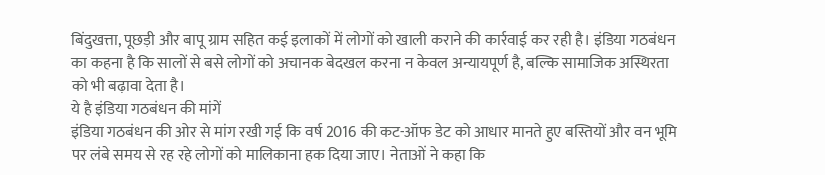बिंदुखत्ता, पूछड़ी और बापू ग्राम सहित कई इलाकों में लोगों को खाली कराने की कार्रवाई कर रही है। इंडिया गठबंधन का कहना है कि सालों से बसे लोगों को अचानक बेदखल करना न केवल अन्यायपूर्ण है, बल्कि सामाजिक अस्थिरता को भी बढ़ावा देता है।
ये है इंडिया गठबंधन की मांगें
इंडिया गठबंधन की ओर से मांग रखी गई कि वर्ष 2016 की कट-ऑफ डेट को आधार मानते हुए बस्तियों और वन भूमि पर लंबे समय से रह रहे लोगों को मालिकाना हक दिया जाए। नेताओं ने कहा कि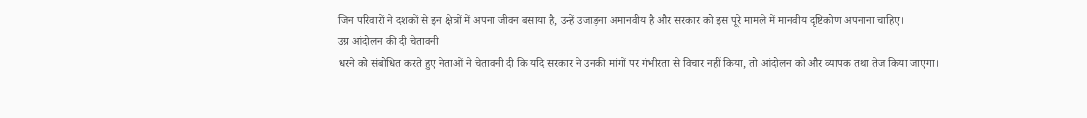जिन परिवारों ने दशकों से इन क्षेत्रों में अपना जीवन बसाया है, उन्हें उजाड़ना अमानवीय है और सरकार को इस पूरे मामले में मानवीय दृष्टिकोण अपनाना चाहिए।
उग्र आंदोलन की दी चेतावनी
धरने को संबोधित करते हुए नेताओं ने चेतावनी दी कि यदि सरकार ने उनकी मांगों पर गंभीरता से विचार नहीं किया, तो आंदोलन को और व्यापक तथा तेज किया जाएगा।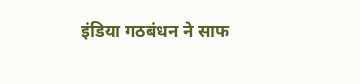इंडिया गठबंधन ने साफ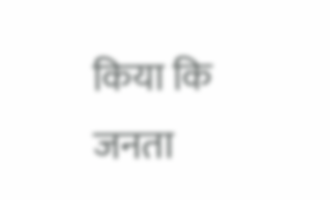किया कि जनता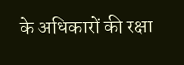के अधिकारों की रक्षा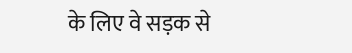के लिए वे सड़क से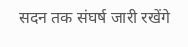सदन तक संघर्ष जारी रखेंगे